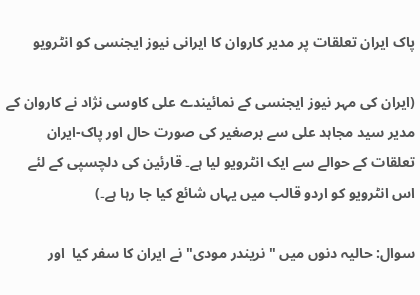پاک ایران تعلقات پر مدیر کاروان کا ایرانی نیوز ایجنسی کو انٹرویو

(ایران کی مہر نیوز ایجنسی کے نمائیندے علی کاوسی نژاد نے کاروان کے مدیر سید مجاہد علی سے برصغیر کی صورت حال اور پاک-ایران تعلقات کے حوالے سے ایک انٹرویو لیا ہے۔ قارئین کی دلچسپی کے لئے اس انٹرویو کو اردو قالب میں یہاں شائع کیا جا رہا ہے۔)

سوال: حالیہ دنوں میں " نریندر مودی" نے ایران کا سفر کیا  اور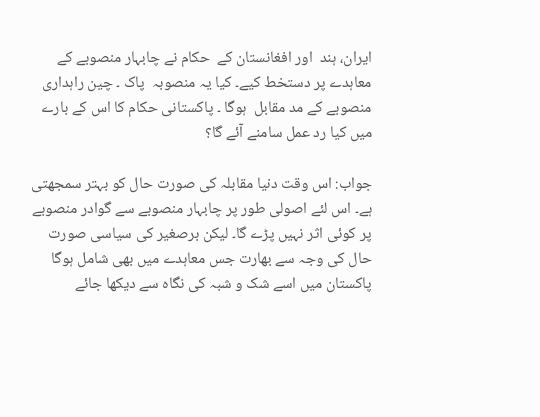ایران، ہند  اور افغانستان کے  حکام نے چابہار منصوبے کے معاہدے پر دستخط کیے۔ کیا یہ منصوبہ  پاک ۔ چین راہداری منصوبے کے مد مقابل  ہوگا ۔ پاکستانی حکام کا اس کے بارے میں کیا رد عمل سامنے آئے گا؟

جواب: اس وقت دنیا مقابلہ کی صورت حال کو بہتر سمجھتی ہے۔ اس لئے اصولی طور پر چابہار منصوبے سے گوادر منصوبے پر کوئی اثر نہیں پڑے گا۔ لیکن برصغیر کی سیاسی صورت حال کی وجہ سے بھارت جس معاہدے میں بھی شامل ہوگا پاکستان میں اسے شک و شبہ کی نگاہ سے دیکھا جائے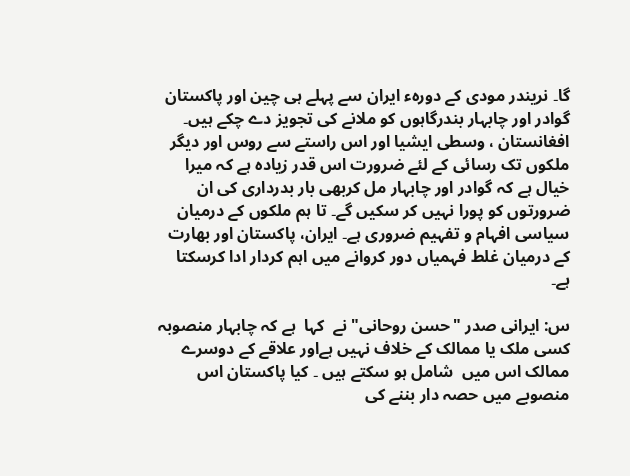گا۔ نریندر مودی کے دورہء ایران سے پہلے ہی چین اور پاکستان گوادر اور چابہار بندرگاہوں کو ملانے کی تجویز دے چکے ہیں۔ افغانستان ، وسطی ایشیا اور اس راستے سے روس اور دیگر ملکوں تک رسائی کے لئے ضرورت اس قدر زیادہ ہے کہ میرا خیال ہے کہ گوادر اور چابہار مل کربھی بار بدرداری کی ان ضرورتوں کو پورا نہیں کر سکیں گے۔ تا ہم ملکوں کے درمیان سیاسی افہام و تفہیم ضروری ہے۔ ایران، پاکستان اور بھارت کے درمیان غلط فہمیاں دور کروانے میں اہم کردار ادا کرسکتا ہے۔

س: ایرانی صدر "حسن روحانی" نے  کہا  ہے کہ چابہار منصوبہ کسی ملک یا ممالک کے خلاف نہیں ہےاور علاقے کے دوسرے ممالک اس میں  شامل ہو سکتے ہیں ۔ کیا پاکستان اس منصوبے میں حصہ دار بننے کی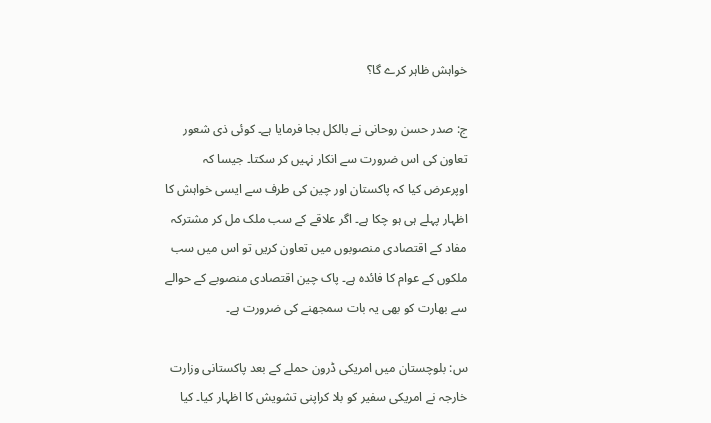خواہش ظاہر کرے گا؟

ج: صدر حسن روحانی نے بالکل بجا فرمایا ہے۔ کوئی ذی شعور تعاون کی اس ضرورت سے انکار نہیں کر سکتا۔ جیسا کہ اوپرعرض کیا کہ پاکستان اور چین کی طرف سے ایسی خواہش کا اظہار پہلے ہی ہو چکا ہے۔ اگر علاقے کے سب ملک مل کر مشترکہ مفاد کے اقتصادی منصوبوں میں تعاون کریں تو اس میں سب ملکوں کے عوام کا فائدہ ہے۔ پاک چین اقتصادی منصوبے کے حوالے سے بھارت کو بھی یہ بات سمجھنے کی ضرورت ہے۔

س: بلوچستان میں امریکی ڈرون حملے کے بعد پاکستانی وزارت خارجہ نے امریکی سفیر کو بلا کراپنی تشویش کا اظہار کیا۔ کیا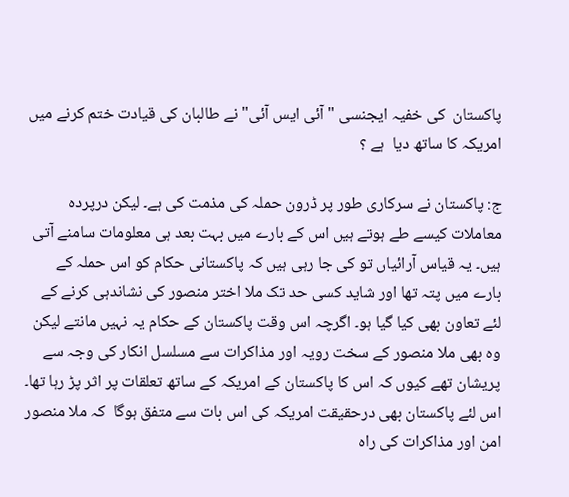پاکستان  کی خفیہ ایجنسی " آئی ایس آئی" نے طالبان کی قیادت ختم کرنے میں امریکہ کا ساتھ دیا  ہے ؟

ج: پاکستان نے سرکاری طور پر ڈرون حملہ کی مذمت کی ہے۔ لیکن درپردہ معاملات کیسے طے ہوتے ہیں اس کے بارے میں بہت بعد ہی معلومات سامنے آتی ہیں۔ یہ قیاس آرائیاں تو کی جا رہی ہیں کہ پاکستانی حکام کو اس حملہ کے بارے میں پتہ تھا اور شاید کسی حد تک ملا اختر منصور کی نشاندہی کرنے کے لئے تعاون بھی کیا گیا ہو۔ اگرچہ اس وقت پاکستان کے حکام یہ نہیں مانتے لیکن وہ بھی ملا منصور کے سخت رویہ اور مذاکرات سے مسلسل انکار کی وجہ سے پریشان تھے کیوں کہ اس کا پاکستان کے امریکہ کے ساتھ تعلقات پر اثر پڑ رہا تھا۔ اس لئے پاکستان بھی درحقیقت امریکہ کی اس بات سے متفق ہوگا  کہ ملا منصور امن اور مذاکرات کی راہ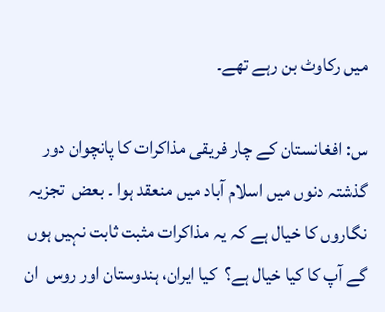میں رکاوٹ بن رہے تھے۔

س: افغانستان کے چار فریقی مذاکرات کا پانچوان دور گذشتہ دنوں میں اسلام آباد میں منعقد ہوا ۔ بعض  تجزیہ نگاروں کا خیال ہے کہ یہ مذاکرات مثبت ثابت نہیں ہوں گے آپ کا کیا خیال ہے؟  کیا ایران، ہندوستان اور روس  ان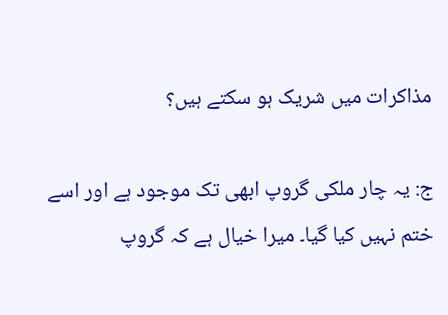مذاکرات میں شریک ہو سکتے ہیں؟

ج: یہ چار ملکی گروپ ابھی تک موجود ہے اور اسے ختم نہیں کیا گیا۔ میرا خیال ہے کہ گروپ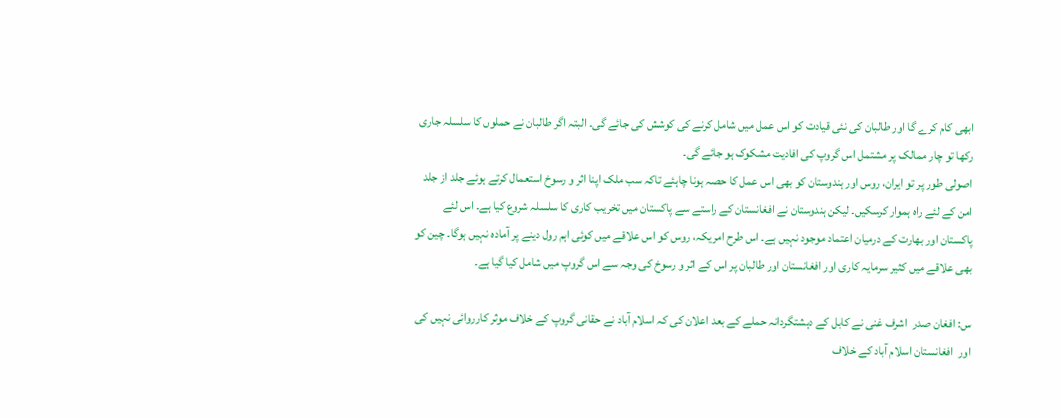ابھی کام کرے گا اور طالبان کی نئی قیادت کو اس عمل میں شامل کرنے کی کوشش کی جائے گی۔ البتہ اگر طالبان نے حملوں کا سلسلہ جاری رکھا تو چار ممالک پر مشتمل اس گروپ کی افادیت مشکوک ہو جائے گی۔
اصولی طور پر تو ایران، روس اور ہندوستان کو بھی اس عمل کا حصہ ہونا چاہئے تاکہ سب ملک اپنا اثر و رسوخ استعمال کرتے ہوئے جلد از جلد امن کے لئے راہ ہموار کرسکیں۔ لیکن ہندوستان نے افغانستان کے راستے سے پاکستان میں تخریب کاری کا سلسلہ شروع کیا ہے۔ اس لئے پاکستان اور بھارت کے درمیان اعتماد موجود نہیں ہے۔ اس طرح امریکہ، روس کو اس علاقے میں کوئی اہم رول دینے پر آمادہ نہیں ہوگا۔ چین کو بھی علاقے میں کثیر سرمایہ کاری اور افغانستان اور طالبان پر اس کے اثر و رسوخ کی وجہ سے اس گروپ میں شامل کیا گیا ہے۔

س: افغان صدر  اشرف غنی نے کابل کے دہشتگردانہ حملے کے بعد اعلان کی کہ اسلام آباد نے حقانی گروپ کے خلاف موثر کارروائی نہیں کی اور  افغانستان اسلام آباد کے خلاف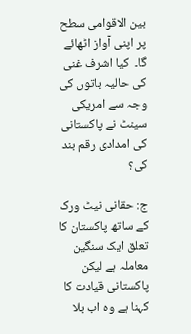بین الاقوامی سطح پر اپنی آواز اٹھائے گا۔  کیا اشرف غنی کی حالیہ باتوں کی وجہ سے امریکی سینٹ نے پاکستانی کی امدادی رقم بند کی؟

ج: حقانی نیٹ ورک کے ساتھ پاکستان کا تعلق ایک سنگین معاملہ ہے لیکن پاکستانی قیادت کا کہنا ہے وہ اب بلا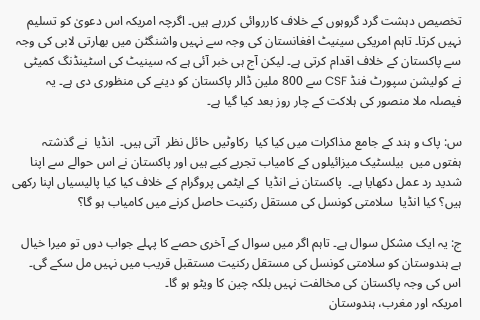تخصیص دہشت گرد گروہوں کے خلاف کارروائی کررہے ہیں۔ اگرچہ امریکہ اس دعویٰ کو تسلیم نہیں کرتا۔ تاہم امریکی سینیٹ افغانستان کی وجہ سے نہیں واشنگٹن میں بھارتی لابی کی وجہ سے پاکستان کے خلاف اقدام کرتی ہے۔ لیکن آج ہی خبر آئی ہے کہ سینیٹ کی اسٹینڈنگ کمیٹی نے کولیشن سپورٹ فنڈ CSF سے 800 ملین ڈالر پاکستان کو دینے کی منظوری دی ہے۔ یہ فیصلہ ملا منصور کی ہلاکت کے چار روز بعد کیا گیا ہے۔

س: پاک و ہند کے جامع مذاکرات میں کیا کیا  رکاوٹیں حائل نظر  آتی ہیں۔  انڈیا  نے گذشتہ ہفتوں میں  بیلسٹیک میزائیلوں کے کامیاب تجربے کیے ہیں اور پاکستان نے اس حوالے سے اپنا شدید رد عمل دکھایا ہے۔  پاکستان نے انڈیا  کے ایٹمی پروگرام کے خلاف کیا کیا پالیسیاں اپنا رکھی ہیں؟ کیا انڈیا  سلامتی کونسل کی مستقل رکنیت حاصل کرنے میں کامیاب ہو گا؟

ج: یہ ایک مشکل سوال ہے۔ تاہم اگر میں سوال کے آخری حصے کا پہلے جواب دوں تو میرا خیال ہے ہندوستان کو سلامتی کونسل کی مستقل رکنیت مستقبل قریب میں نہیں مل سکے گی۔ اس کی وجہ پاکستان کی مخالفت نہیں بلکہ چین کا ویٹو ہو گا۔
امریکہ اور مغرب، ہندوستان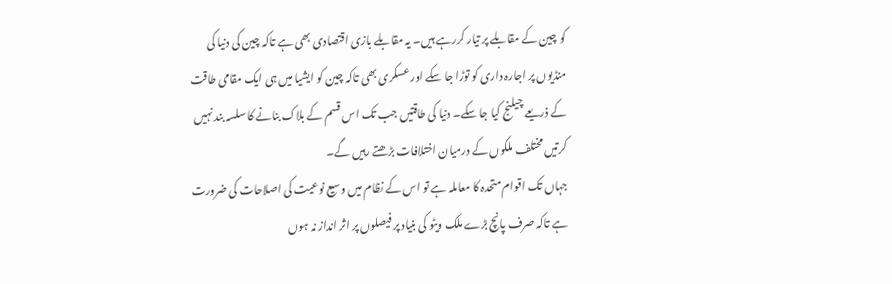کو چین کے مقابلے پر تیار کررہے ہیں۔ یہ مقابلے بازی اقتصادی بھی ہے تاکہ چین کی دنیا کی منڈیوں پر اجارہ داری کو توڑا جا سکے اور عسکری بھی تاکہ چین کو ایشیا میں ہی ایک مقامی طاقت کے ذریعے چیلنج کیا جا سکے۔ دنیا کی طاقتیں جب تک اس قسم کے بلاک بنانے کا سلسہ بند نہیں کرتیں مختلف ملکوں کے درمیان اختلافات بڑھتے رہیں گے۔
جہاں تک اقوام متحدہ کا معاملہ ہے تو اس کے نظام میں وسیع نوعیت کی اصلاحات کی ضرورت ہے تاکہ صرف پانچ بڑے ملک ویٹو کی بنیاد پر فیصلوں پر اثر انداز نہ ہوں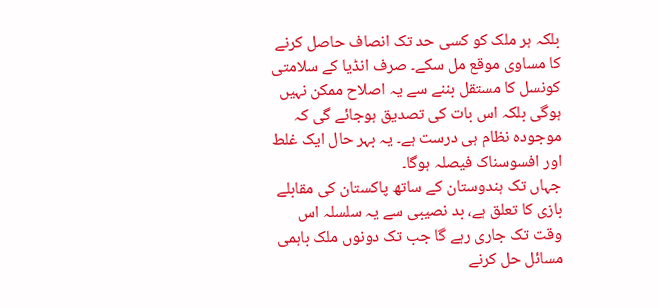بلکہ ہر ملک کو کسی حد تک انصاف حاصل کرنے کا مساوی موقع مل سکے۔ صرف انڈیا کے سلامتی کونسل کا مستقل بننے سے یہ اصلاح ممکن نہیں ہوگی بلکہ اس بات کی تصدیق ہوجائے گی کہ موجودہ نظام ہی درست ہے۔ یہ بہر حال ایک غلط اور افسوسناک فیصلہ ہوگا۔
جہاں تک ہندوستان کے ساتھ پاکستان کی مقابلے بازی کا تعلق ہے، بد نصیبی سے یہ سلسلہ اس وقت تک جاری رہے گا جب تک دونوں ملک باہمی مسائل حل کرنے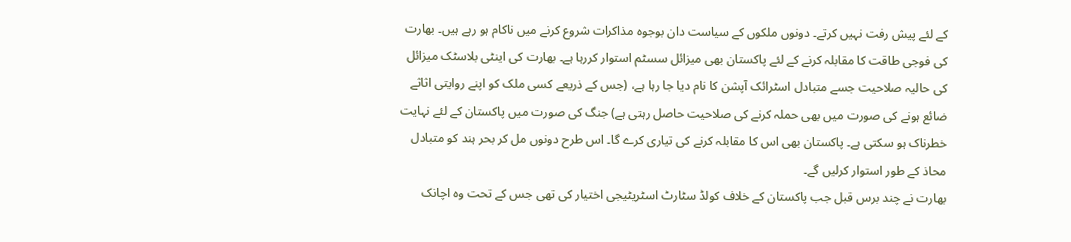کے لئے پیش رفت نہیں کرتے۔ دونوں ملکوں کے سیاست دان بوجوہ مذاکرات شروع کرنے میں ناکام ہو رہے ہیں۔ بھارت کی فوجی طاقت کا مقابلہ کرنے کے لئے پاکستان بھی میزائل سسٹم استوار کررہا ہے۔ بھارت کی اینٹی بلاسٹک میزائل  کی حالیہ صلاحیت جسے متبادل اسٹرائک آپشن کا نام دیا جا رہا ہے، (جس کے ذریعے کسی ملک کو اپنے روایتی اثاثے ضائع ہونے کی صورت میں بھی حملہ کرنے کی صلاحیت حاصل رہتی ہے) جنگ کی صورت میں پاکستان کے لئے نہایت خطرناک ہو سکتی ہے۔ پاکستان بھی اس کا مقابلہ کرنے کی تیاری کرے گا۔ اس طرح دونوں مل کر بحر ہند کو متبادل محاذ کے طور استوار کرلیں گے۔
بھارت نے چند برس قبل جب پاکستان کے خلاف کولڈ سٹارٹ اسٹریٹیجی اختیار کی تھی جس کے تحت وہ اچانک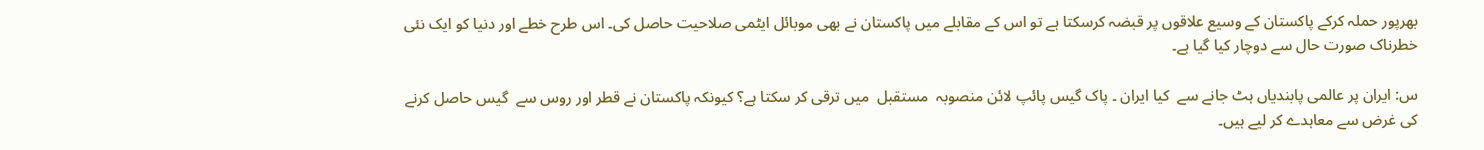بھرپور حملہ کرکے پاکستان کے وسیع علاقوں پر قبضہ کرسکتا ہے تو اس کے مقابلے میں پاکستان نے بھی موبائل ایٹمی صلاحیت حاصل کی۔ اس طرح خطے اور دنیا کو ایک نئی خطرناک صورت حال سے دوچار کیا گیا ہے۔

س: ایران پر عالمی پابندیاں ہٹ جانے سے  کیا ایران ۔ پاک گیس پائپ لائن منصوبہ  مستقبل  میں ترقی کر سکتا ہے؟ کیونکہ پاکستان نے قطر اور روس سے  گیس حاصل کرنے کی غرض سے معاہدے کر لیے ہیں۔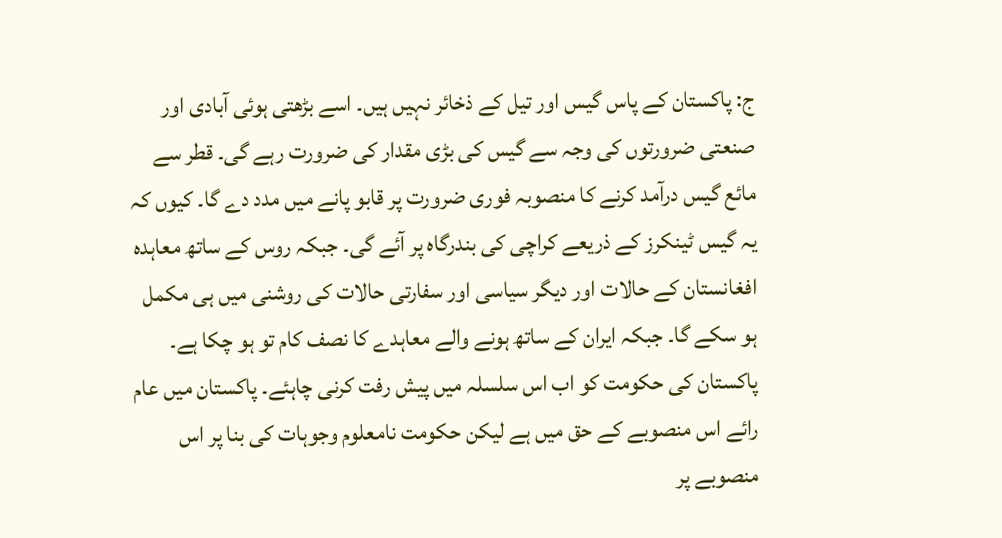ج: پاکستان کے پاس گیس اور تیل کے ذخائر نہیں ہیں۔ اسے بڑھتی ہوئی آبادی اور صنعتی ضرورتوں کی وجہ سے گیس کی بڑی مقدار کی ضرورت رہے گی۔ قطر سے مائع گیس درآمد کرنے کا منصوبہ فوری ضرورت پر قابو پانے میں مدد دے گا۔ کیوں کہ یہ گیس ٹینکرز کے ذریعے کراچی کی بندرگاہ پر آئے گی۔ جبکہ روس کے ساتھ معاہدہ افغانستان کے حالات اور دیگر سیاسی اور سفارتی حالات کی روشنی میں ہی مکمل ہو سکے گا۔ جبکہ ایران کے ساتھ ہونے والے معاہدے کا نصف کام تو ہو چکا ہے۔ پاکستان کی حکومت کو اب اس سلسلہ میں پیش رفت کرنی چاہئے۔ پاکستان میں عام رائے اس منصوبے کے حق میں ہے لیکن حکومت نامعلوم وجوہات کی بنا پر اس منصوبے پر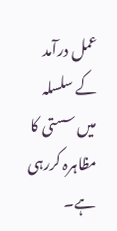عمل درآمد کے سلسلہ میں سستی کا مظاہرہ کررہی ہے۔